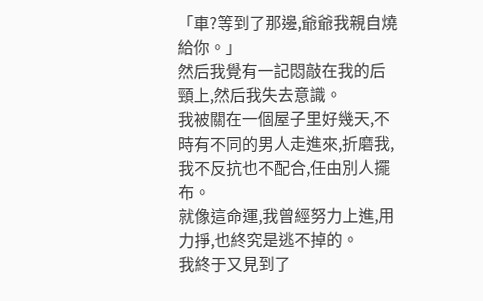「車?等到了那邊,爺爺我親自燒給你。」
然后我覺有一記悶敲在我的后頸上,然后我失去意識。
我被關在一個屋子里好幾天,不時有不同的男人走進來,折磨我,我不反抗也不配合,任由別人擺布。
就像這命運,我曾經努力上進,用力掙,也終究是逃不掉的。
我終于又見到了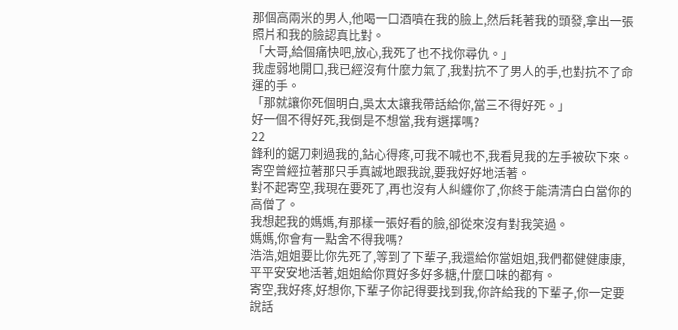那個高兩米的男人,他喝一口酒噴在我的臉上,然后耗著我的頭發,拿出一張照片和我的臉認真比對。
「大哥,給個痛快吧,放心,我死了也不找你尋仇。」
我虛弱地開口,我已經沒有什麼力氣了,我對抗不了男人的手,也對抗不了命運的手。
「那就讓你死個明白,吳太太讓我帶話給你,當三不得好死。」
好一個不得好死,我倒是不想當,我有選擇嗎?
22
鋒利的鋸刀剌過我的,鉆心得疼,可我不喊也不,我看見我的左手被砍下來。
寄空曾經拉著那只手真誠地跟我說,要我好好地活著。
對不起寄空,我現在要死了,再也沒有人糾纏你了,你終于能清清白白當你的高僧了。
我想起我的媽媽,有那樣一張好看的臉,卻從來沒有對我笑過。
媽媽,你會有一點舍不得我嗎?
浩浩,姐姐要比你先死了,等到了下輩子,我還給你當姐姐,我們都健健康康,平平安安地活著,姐姐給你買好多好多糖,什麼口味的都有。
寄空,我好疼,好想你,下輩子你記得要找到我,你許給我的下輩子,你一定要說話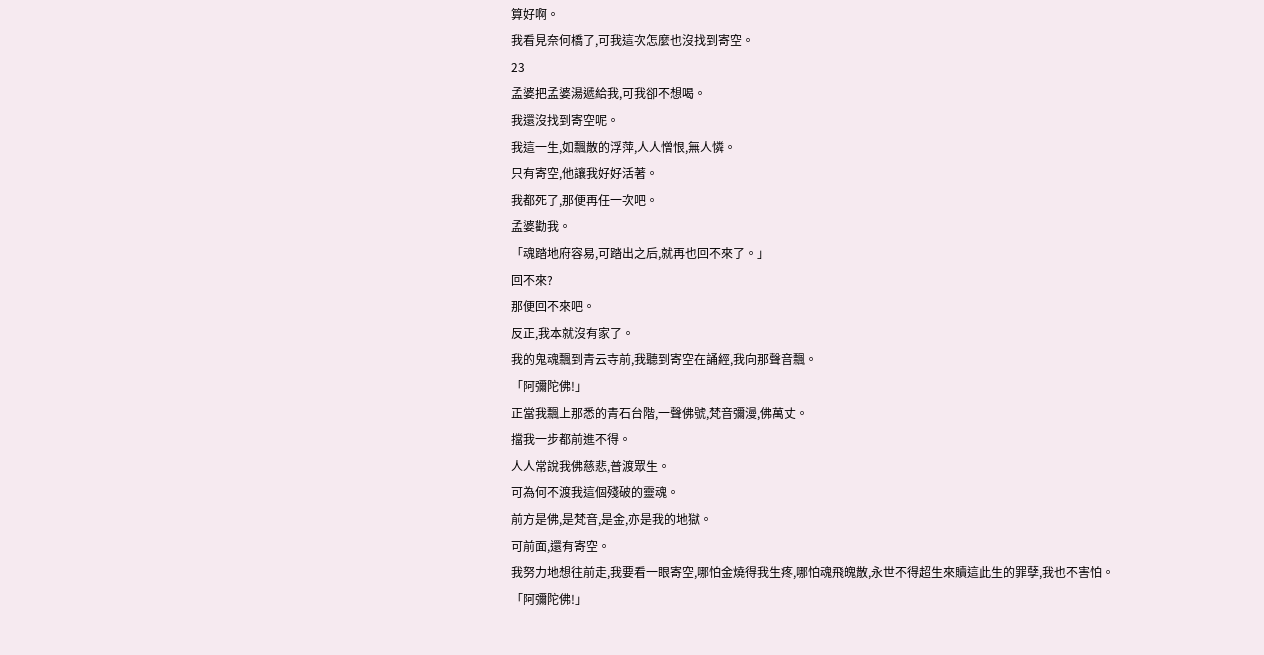算好啊。
我看見奈何橋了,可我這次怎麼也沒找到寄空。
23
孟婆把孟婆湯遞給我,可我卻不想喝。
我還沒找到寄空呢。
我這一生,如飄散的浮萍,人人憎恨,無人憐。
只有寄空,他讓我好好活著。
我都死了,那便再任一次吧。
孟婆勸我。
「魂踏地府容易,可踏出之后,就再也回不來了。」
回不來?
那便回不來吧。
反正,我本就沒有家了。
我的鬼魂飄到青云寺前,我聽到寄空在誦經,我向那聲音飄。
「阿彌陀佛!」
正當我飄上那悉的青石台階,一聲佛號,梵音彌漫,佛萬丈。
擋我一步都前進不得。
人人常說我佛慈悲,普渡眾生。
可為何不渡我這個殘破的靈魂。
前方是佛,是梵音,是金,亦是我的地獄。
可前面,還有寄空。
我努力地想往前走,我要看一眼寄空,哪怕金燒得我生疼,哪怕魂飛魄散,永世不得超生來贖這此生的罪孽,我也不害怕。
「阿彌陀佛!」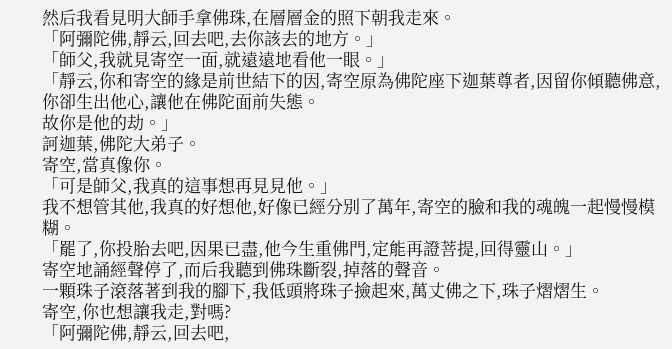然后我看見明大師手拿佛珠,在層層金的照下朝我走來。
「阿彌陀佛,靜云,回去吧,去你該去的地方。」
「師父,我就見寄空一面,就遠遠地看他一眼。」
「靜云,你和寄空的緣是前世結下的因,寄空原為佛陀座下迦葉尊者,因留你傾聽佛意,你卻生出他心,讓他在佛陀面前失態。
故你是他的劫。」
訶迦葉,佛陀大弟子。
寄空,當真像你。
「可是師父,我真的這事想再見見他。」
我不想管其他,我真的好想他,好像已經分別了萬年,寄空的臉和我的魂魄一起慢慢模糊。
「罷了,你投胎去吧,因果已盡,他今生重佛門,定能再證菩提,回得靈山。」
寄空地誦經聲停了,而后我聽到佛珠斷裂,掉落的聲音。
一顆珠子滾落著到我的腳下,我低頭將珠子撿起來,萬丈佛之下,珠子熠熠生。
寄空,你也想讓我走,對嗎?
「阿彌陀佛,靜云,回去吧,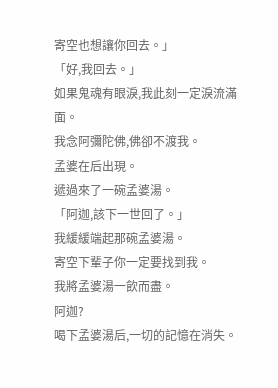寄空也想讓你回去。」
「好,我回去。」
如果鬼魂有眼淚,我此刻一定淚流滿面。
我念阿彌陀佛,佛卻不渡我。
孟婆在后出現。
遞過來了一碗孟婆湯。
「阿迦,該下一世回了。」
我緩緩端起那碗孟婆湯。
寄空下輩子你一定要找到我。
我將孟婆湯一飲而盡。
阿迦?
喝下孟婆湯后,一切的記憶在消失。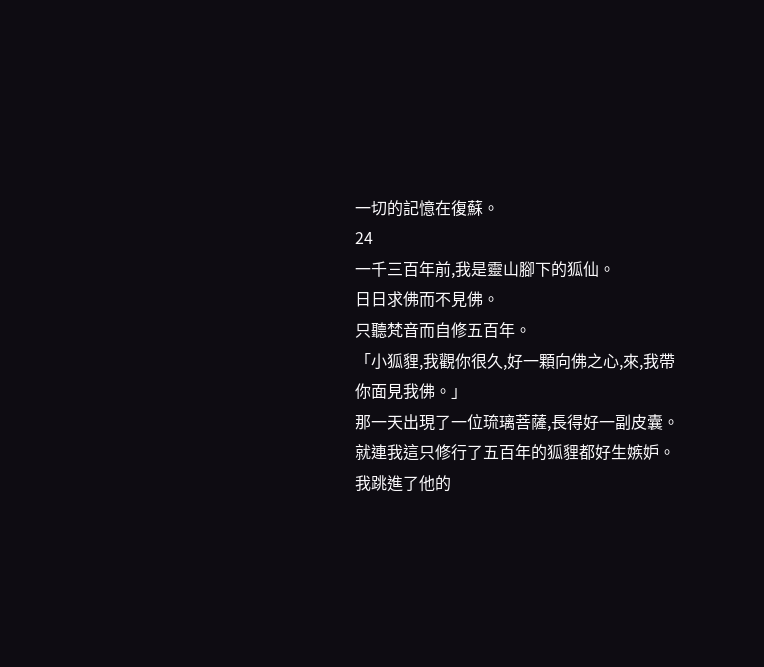一切的記憶在復蘇。
24
一千三百年前,我是靈山腳下的狐仙。
日日求佛而不見佛。
只聽梵音而自修五百年。
「小狐貍,我觀你很久,好一顆向佛之心,來,我帶你面見我佛。」
那一天出現了一位琉璃菩薩,長得好一副皮囊。
就連我這只修行了五百年的狐貍都好生嫉妒。
我跳進了他的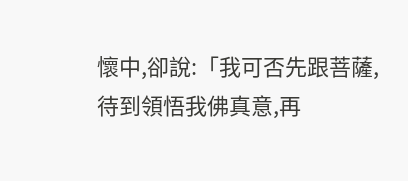懷中,卻說:「我可否先跟菩薩,待到領悟我佛真意,再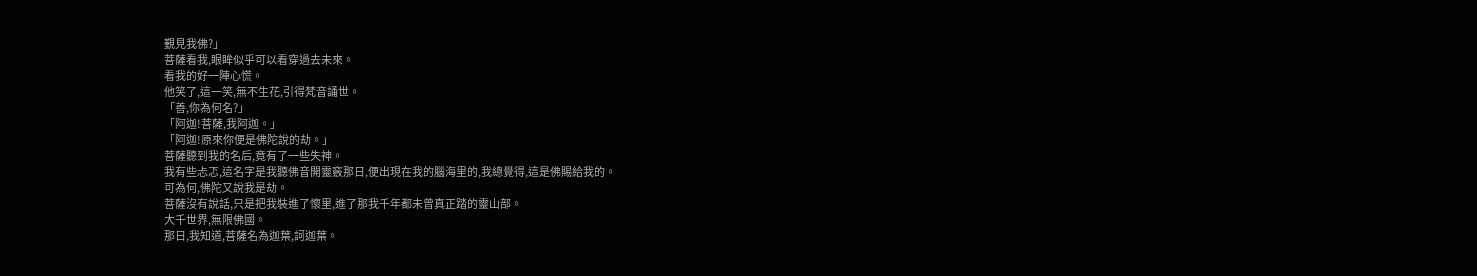覲見我佛?」
菩薩看我,眼眸似乎可以看穿過去未來。
看我的好一陣心慌。
他笑了,這一笑,無不生花,引得梵音誦世。
「善,你為何名?」
「阿迦!菩薩,我阿迦。」
「阿迦!原來你便是佛陀說的劫。」
菩薩聽到我的名后,竟有了一些失神。
我有些忐忑,這名字是我聽佛音開靈竅那日,便出現在我的腦海里的,我總覺得,這是佛賜給我的。
可為何,佛陀又說我是劫。
菩薩沒有說話,只是把我裝進了懷里,進了那我千年都未曾真正踏的靈山部。
大千世界,無限佛國。
那日,我知道,菩薩名為迦葉,訶迦葉。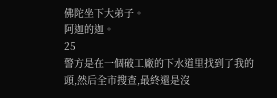佛陀坐下大弟子。
阿迦的迦。
25
警方是在一個破工廠的下水道里找到了我的頭,然后全市搜查,最終還是沒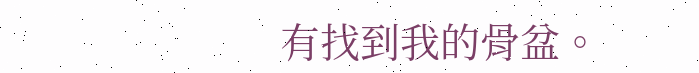有找到我的骨盆。